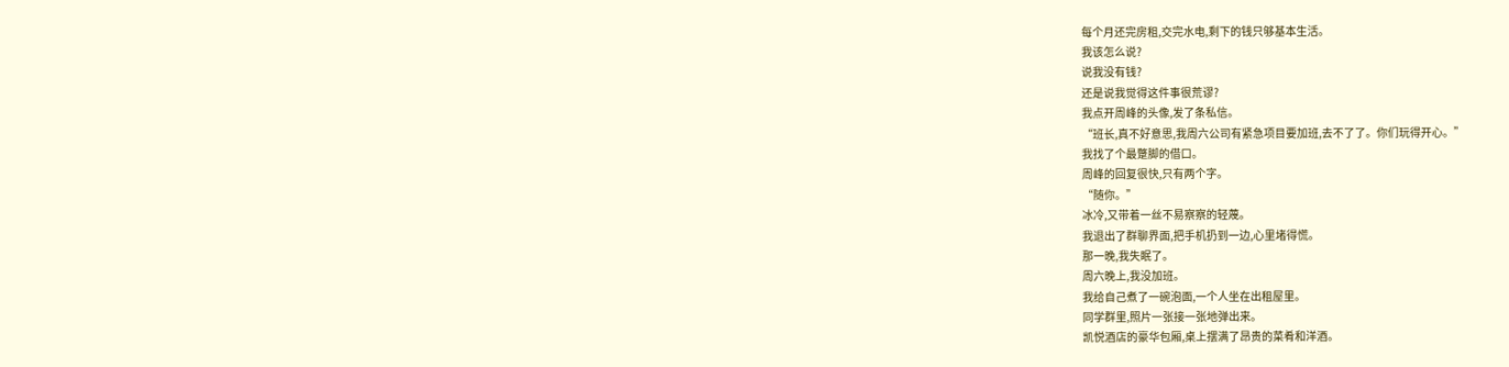每个月还完房租,交完水电,剩下的钱只够基本生活。
我该怎么说?
说我没有钱?
还是说我觉得这件事很荒谬?
我点开周峰的头像,发了条私信。
“班长,真不好意思,我周六公司有紧急项目要加班,去不了了。你们玩得开心。”
我找了个最蹩脚的借口。
周峰的回复很快,只有两个字。
“随你。”
冰冷,又带着一丝不易察察的轻蔑。
我退出了群聊界面,把手机扔到一边,心里堵得慌。
那一晚,我失眠了。
周六晚上,我没加班。
我给自己煮了一碗泡面,一个人坐在出租屋里。
同学群里,照片一张接一张地弹出来。
凯悦酒店的豪华包厢,桌上摆满了昂贵的菜肴和洋酒。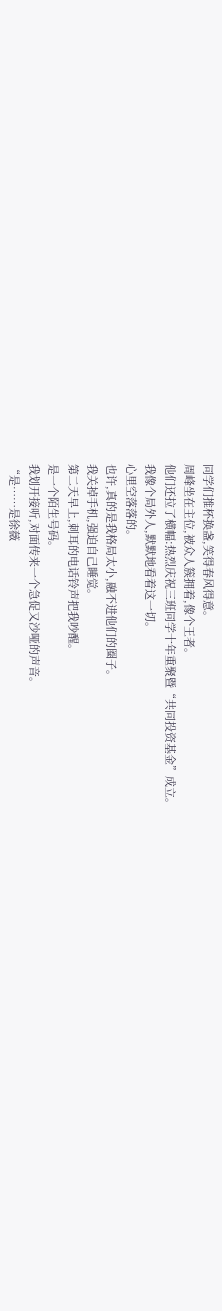同学们推杯换盏,笑得春风得意。
周峰坐在主位,被众人簇拥着,像个王者。
他们还拉了横幅:热烈庆祝三班同学十年重聚暨“共同投资基金”成立。
我像个局外人,默默地看着这一切。
心里空落落的。
也许,真的是我格局太小,融不进他们的圈子。
我关掉手机,强迫自己睡觉。
第二天早上,刺耳的电话铃声把我吵醒。
是一个陌生号码。
我划开接听,对面传来一个急促又沙哑的声音。
“是……是徐薇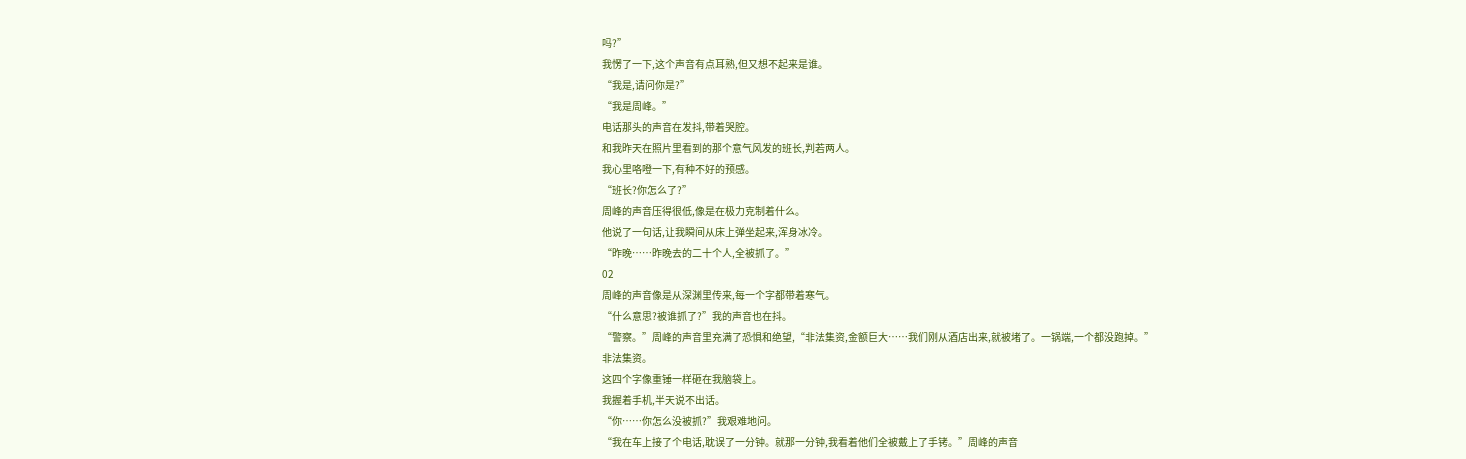吗?”
我愣了一下,这个声音有点耳熟,但又想不起来是谁。
“我是,请问你是?”
“我是周峰。”
电话那头的声音在发抖,带着哭腔。
和我昨天在照片里看到的那个意气风发的班长,判若两人。
我心里咯噔一下,有种不好的预感。
“班长?你怎么了?”
周峰的声音压得很低,像是在极力克制着什么。
他说了一句话,让我瞬间从床上弹坐起来,浑身冰冷。
“昨晚……昨晚去的二十个人,全被抓了。”
02
周峰的声音像是从深渊里传来,每一个字都带着寒气。
“什么意思?被谁抓了?”我的声音也在抖。
“警察。”周峰的声音里充满了恐惧和绝望,“非法集资,金额巨大……我们刚从酒店出来,就被堵了。一锅端,一个都没跑掉。”
非法集资。
这四个字像重锤一样砸在我脑袋上。
我握着手机,半天说不出话。
“你……你怎么没被抓?”我艰难地问。
“我在车上接了个电话,耽误了一分钟。就那一分钟,我看着他们全被戴上了手铐。”周峰的声音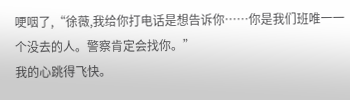哽咽了,“徐薇,我给你打电话是想告诉你……你是我们班唯一一个没去的人。警察肯定会找你。”
我的心跳得飞快。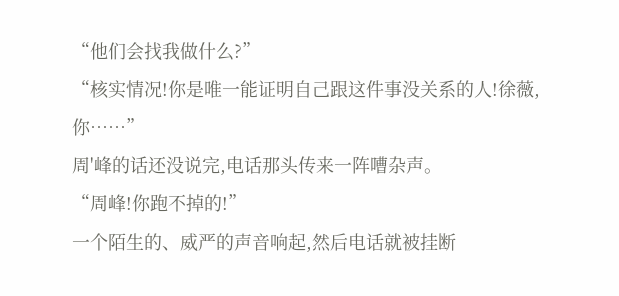“他们会找我做什么?”
“核实情况!你是唯一能证明自己跟这件事没关系的人!徐薇,你……”
周'峰的话还没说完,电话那头传来一阵嘈杂声。
“周峰!你跑不掉的!”
一个陌生的、威严的声音响起,然后电话就被挂断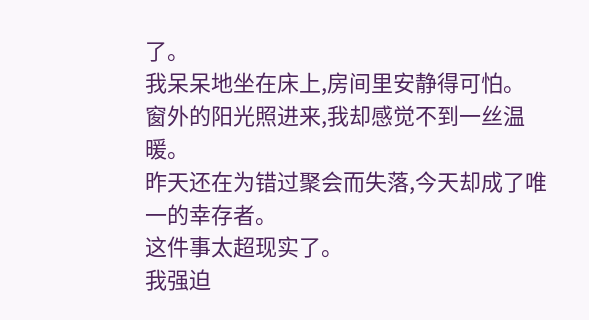了。
我呆呆地坐在床上,房间里安静得可怕。
窗外的阳光照进来,我却感觉不到一丝温暖。
昨天还在为错过聚会而失落,今天却成了唯一的幸存者。
这件事太超现实了。
我强迫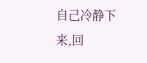自己冷静下来,回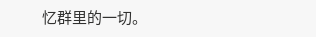忆群里的一切。